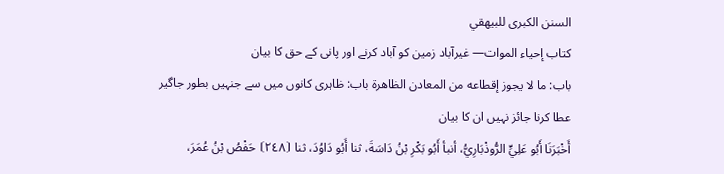السنن الكبرى للبيهقي
كتاب إحياء الموات— غیرآباد زمین کو آباد کرنے اور پانی کے حق کا بیان
باب: ما لا يجوز إقطاعه من المعادن الظاهرة باب: ظاہری کانوں میں سے جنہیں بطور جاگیر عطا کرنا جائز نہیں ان کا بیان
أَخْبَرَنَا أَبُو عَلِيٍّ الرُّوذْبَارِيُّ، أنبأ أَبُو بَكْرِ بْنُ دَاسَةَ، ثنا أَبُو دَاوُدَ، ثنا ⦗٢٤٨⦘ حَفْصُ بْنُ عُمَرَ،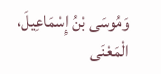وَمُوسَى بْنُ إِسْمَاعِيلَ، الْمَعْنَى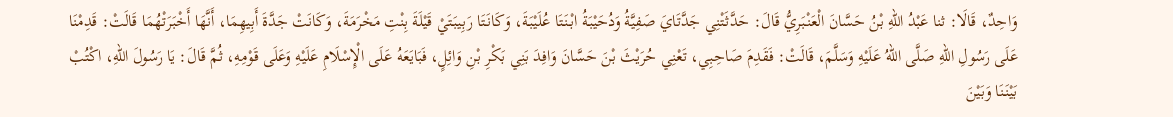وَاحِدٌ، قَالَا: ثنا عَبْدُ اللهِ بْنُ حَسَّانَ الْعَنْبَرِيُّ قَالَ: حَدَّثَتْنِي جَدَّتَايَ صَفِيَّةُ وَدُحَيْبَةُ ابْنَتَا عُلَيْبَةَ، وَكَانَتَا رَبِيبَتَيْ قَيْلَةَ بِنْتِ مَخْرَمَةَ، وَكَانَتْ جَدَّةَ أَبِيهِمَا، أَنَّهَا أَخْبَرَتْهُمَا قَالَتْ: قَدِمْنَا عَلَى رَسُولِ اللهِ صَلَّى اللهُ عَلَيْهِ وَسَلَّمَ، قَالَتْ: فَقَدِمَ صَاحِبِي، تَعْنِي حُرَيْثَ بْنَ حَسَّانَ وَافِدَ بَنِي بَكْرِ بْنِ وَائِلٍ، فَبَايَعَهُ عَلَى الْإِسْلَامِ عَلَيْهِ وَعَلَى قَوْمِهِ، ثُمَّ قَالَ: يَا رَسُولَ اللهِ، اكْتُبْ بَيْنَنَا وَبَيْنَ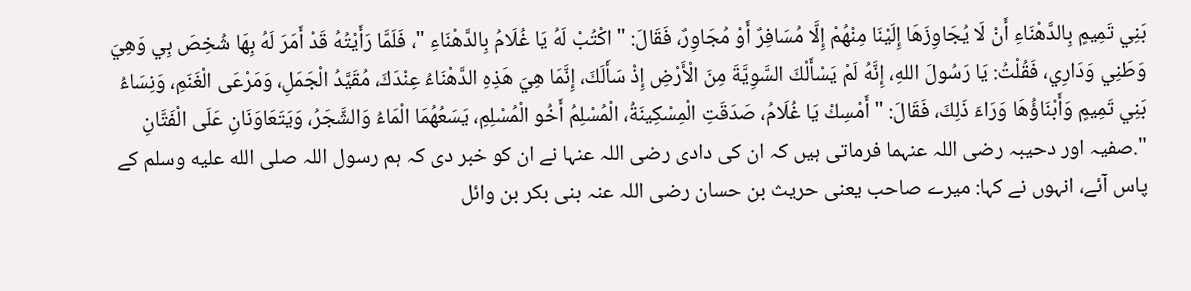بَنِي تَمِيمٍ بِالدَّهْنَاءِ أَنْ لَا يُجَاوِزَهَا إِلَيْنَا مِنْهُمْ إِلَّا مُسَافِرٌ أَوْ مُجَاوِرٌ، فَقَالَ: " اكْتُبْ لَهُ يَا غُلَامُ بِالدَّهْنَاءِ "، فَلَمَّا رَأَيْتُهُ قَدْ أَمَرَ لَهُ بِهَا شُخِصَ بِي وَهِيَ وَطَنِي وَدَارِي، فَقُلْتُ: يَا رَسُولَ اللهِ، إِنَّهُ لَمْ يَسْأَلْكَ السَّوِيَّةَ مِنَ الْأَرْضِ إِذْ سَأَلَكَ، إِنَّمَا هِيَ هَذِهِ الدَّهْنَاءُ عِنْدَكَ، مُقَيَّدُ الْجَمَلِ، وَمَرْعَى الْغَنَمِ، وَنِسَاءُ بَنِي تَمِيمٍ وَأَبْنَاؤُهَا وَرَاءَ ذَلِكَ، فَقَالَ: " أَمْسِكْ يَا غُلَامُ، صَدَقَتِ الْمِسْكِينَةُ، الْمُسْلِمُ أَخُو الْمُسْلِمِ، يَسَعُهُمَا الْمَاءُ وَالشَّجَرُ، وَيَتَعَاوَنَانِ عَلَى الْفَتَّانِ ".صفیہ اور دحیبہ رضی اللہ عنہما فرماتی ہیں کہ ان کی دادی رضی اللہ عنہا نے ان کو خبر دی کہ ہم رسول اللہ صلى الله عليه وسلم کے پاس آئے، انہوں نے کہا: میرے صاحب یعنی حریث بن حسان رضی اللہ عنہ بنی بکر بن وائل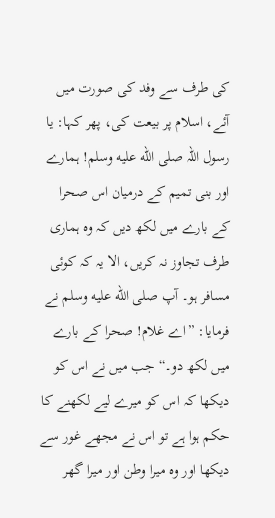کی طرف سے وفد کی صورت میں آئے، اسلام پر بیعت کی، پھر کہا: یا رسول اللہ صلى الله عليه وسلم! ہمارے اور بنی تمیم کے درمیان اس صحرا کے بارے میں لکھ دیں کہ وہ ہماری طرف تجاوز نہ کریں، الا یہ کہ کوئی مسافر ہو۔ آپ صلى الله عليه وسلم نے فرمایا: ”اے غلام! صحرا کے بارے میں لکھ دو۔“ جب میں نے اس کو دیکھا کہ اس کو میرے لیے لکھنے کا حکم ہوا ہے تو اس نے مجھے غور سے دیکھا اور وہ میرا وطن اور میرا گھر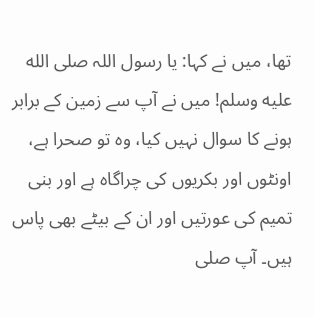تھا، میں نے کہا: یا رسول اللہ صلى الله عليه وسلم! میں نے آپ سے زمین کے برابر ہونے کا سوال نہیں کیا، وہ تو صحرا ہے، اونٹوں اور بکریوں کی چراگاہ ہے اور بنی تمیم کی عورتیں اور ان کے بیٹے بھی پاس ہیں۔ آپ صلى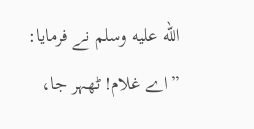الله عليه وسلم نے فرمایا: ”اے غلام! ٹھہر جا،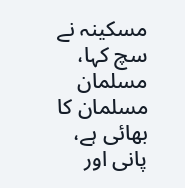مسکینہ نے سچ کہا، مسلمان مسلمان کا بھائی ہے، پانی اور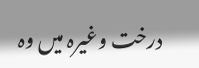درخت وغیرہ میں وہ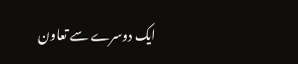ایک دوسرے سے تعاون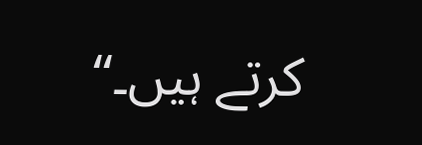کرتے ہیں۔“